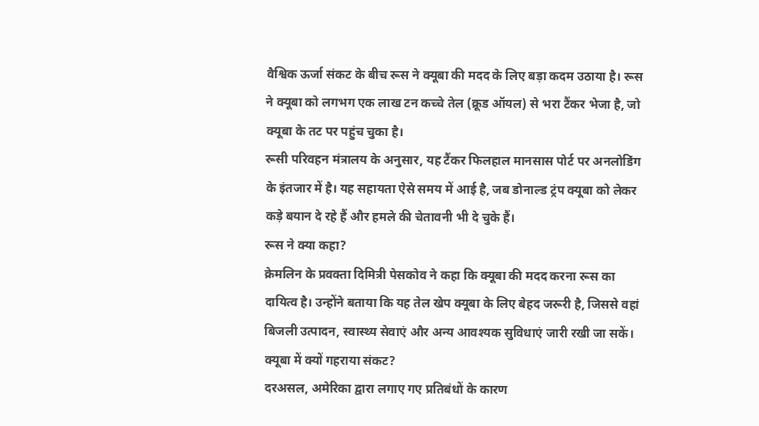वैश्विक ऊर्जा संकट के बीच रूस ने क्यूबा की मदद के लिए बड़ा कदम उठाया है। रूस ने क्यूबा को लगभग एक लाख टन कच्चे तेल (क्रूड ऑयल) से भरा टैंकर भेजा है, जो क्यूबा के तट पर पहुंच चुका है।
रूसी परिवहन मंत्रालय के अनुसार, यह टैंकर फिलहाल मानसास पोर्ट पर अनलोडिंग के इंतजार में है। यह सहायता ऐसे समय में आई है, जब डोनाल्ड ट्रंप क्यूबा को लेकर कड़े बयान दे रहे हैं और हमले की चेतावनी भी दे चुके हैं।
रूस ने क्या कहा?
क्रेमलिन के प्रवक्ता दिमित्री पेसकोव ने कहा कि क्यूबा की मदद करना रूस का दायित्व है। उन्होंने बताया कि यह तेल खेप क्यूबा के लिए बेहद जरूरी है, जिससे वहां बिजली उत्पादन, स्वास्थ्य सेवाएं और अन्य आवश्यक सुविधाएं जारी रखी जा सकें।
क्यूबा में क्यों गहराया संकट?
दरअसल, अमेरिका द्वारा लगाए गए प्रतिबंधों के कारण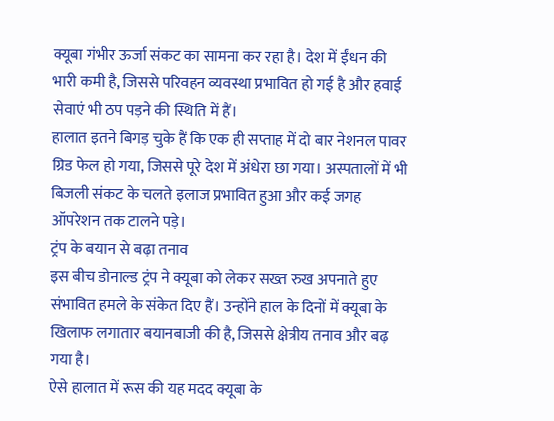क्यूबा गंभीर ऊर्जा संकट का सामना कर रहा है। देश में ईंधन की भारी कमी है, जिससे परिवहन व्यवस्था प्रभावित हो गई है और हवाई सेवाएं भी ठप पड़ने की स्थिति में हैं।
हालात इतने बिगड़ चुके हैं कि एक ही सप्ताह में दो बार नेशनल पावर ग्रिड फेल हो गया, जिससे पूरे देश में अंधेरा छा गया। अस्पतालों में भी बिजली संकट के चलते इलाज प्रभावित हुआ और कई जगह ऑपरेशन तक टालने पड़े।
ट्रंप के बयान से बढ़ा तनाव
इस बीच डोनाल्ड ट्रंप ने क्यूबा को लेकर सख्त रुख अपनाते हुए संभावित हमले के संकेत दिए हैं। उन्होंने हाल के दिनों में क्यूबा के खिलाफ लगातार बयानबाजी की है, जिससे क्षेत्रीय तनाव और बढ़ गया है।
ऐसे हालात में रूस की यह मदद क्यूबा के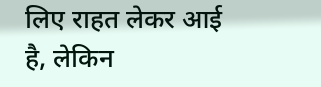लिए राहत लेकर आई है, लेकिन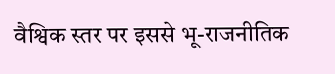वैश्विक स्तर पर इससे भू-राजनीतिक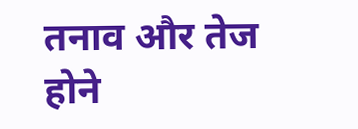तनाव और तेज होने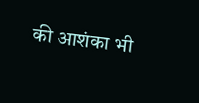की आशंका भी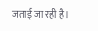जताई जा रही है।